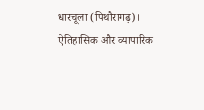धारचूला (पिथौरागढ़)। ऐतिहासिक और व्यापारिक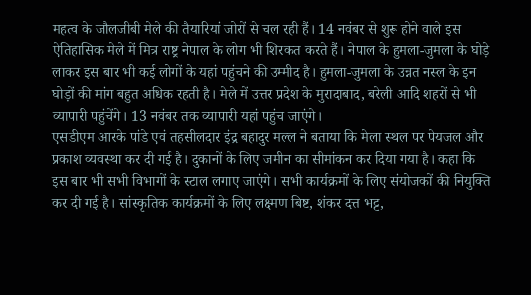महत्व के जौलजीबी मेले की तैयारियां जोरों से चल रही हैं। 14 नवंबर से शुरू होने वाले इस ऐतिहासिक मेले में मित्र राष्ट्र नेपाल के लोग भी शिरकत करते हैं। नेपाल के हुमला-जुमला के घोड़े लाकर इस बार भी कई लोगों के यहां पहुंचने की उम्मीद है। हुमला-जुमला के उन्नत नस्ल के इन घोड़ों की मांग बहुत अधिक रहती है। मेले में उत्तर प्रदेश के मुरादाबाद, बरेली आदि शहरों से भी व्यापारी पहुंचेंगे। 13 नवंबर तक व्यापारी यहां पहुंच जाएंगे।
एसडीएम आरके पांडे एवं तहसीलदार इंद्र बहादुर मल्ल ने बताया कि मेला स्थल पर पेयजल और प्रकाश व्यवस्था कर दी गई है। दुकानों के लिए जमीन का सीमांकन कर दिया गया है। कहा कि इस बार भी सभी विभागों के स्टाल लगाए जाएंगे। सभी कार्यक्रमों के लिए संयोजकों की नियुक्ति कर दी गई है। सांस्कृतिक कार्यक्रमों के लिए लक्ष्मण बिष्ट, शंकर दत्त भट्ट,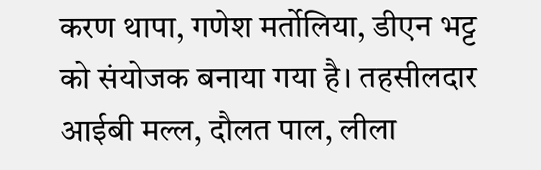करण थापा, गणेश मर्तोलिया, डीएन भट्ट को संयोजक बनाया गया है। तहसीलदार आईबी मल्ल, दौलत पाल, लीला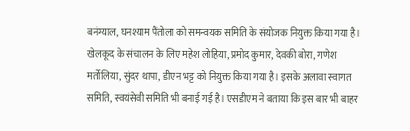बनंग्याल, घनश्याम पैंतोला को समन्वयक समिति के संयोजक नियुक्त किया गया है।
खेलकूद के संचालन के लिए महेश लोहिया, प्रमोद कुमार, देवकी बोरा, गणेश मर्तोलिया, सुंदर थापा, डीएन भट्ट को नियुक्त किया गया है। इसके अलावा स्वागत समिति, स्वयंसेवी समिति भी बनाई गई है। एसडीएम ने बताया कि इस बार भी बाहर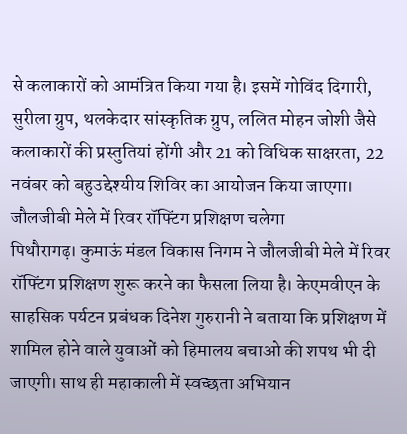से कलाकारों को आमंत्रित किया गया है। इसमें गोविंद दिगारी, सुरीला ग्रुप, थलकेदार सांस्कृतिक ग्रुप, ललित मोहन जोशी जैसे कलाकारों की प्रस्तुतियां होंगी और 21 को विधिक साक्षरता, 22 नवंबर को बहुउद्देश्यीय शिविर का आयोजन किया जाएगा।
जौलजीबी मेले में रिवर रॉफ्टिंग प्रशिक्षण चलेगा
पिथौरागढ़। कुमाऊं मंडल विकास निगम ने जौलजीबी मेले में रिवर रॉफ्टिंग प्रशिक्षण शुरू करने का फैसला लिया है। केएमवीएन के साहसिक पर्यटन प्रबंधक दिनेश गुरुरानी ने बताया कि प्रशिक्षण में शामिल होने वाले युवाओं को हिमालय बचाओ की शपथ भी दी जाएगी। साथ ही महाकाली में स्वच्छता अभियान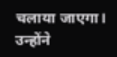चलाया जाएगा। उन्होंने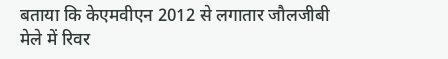बताया कि केएमवीएन 2012 से लगातार जौलजीबी मेले में रिवर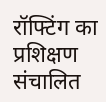रॉफ्टिंग का प्रशिक्षण संचालित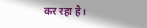कर रहा है।